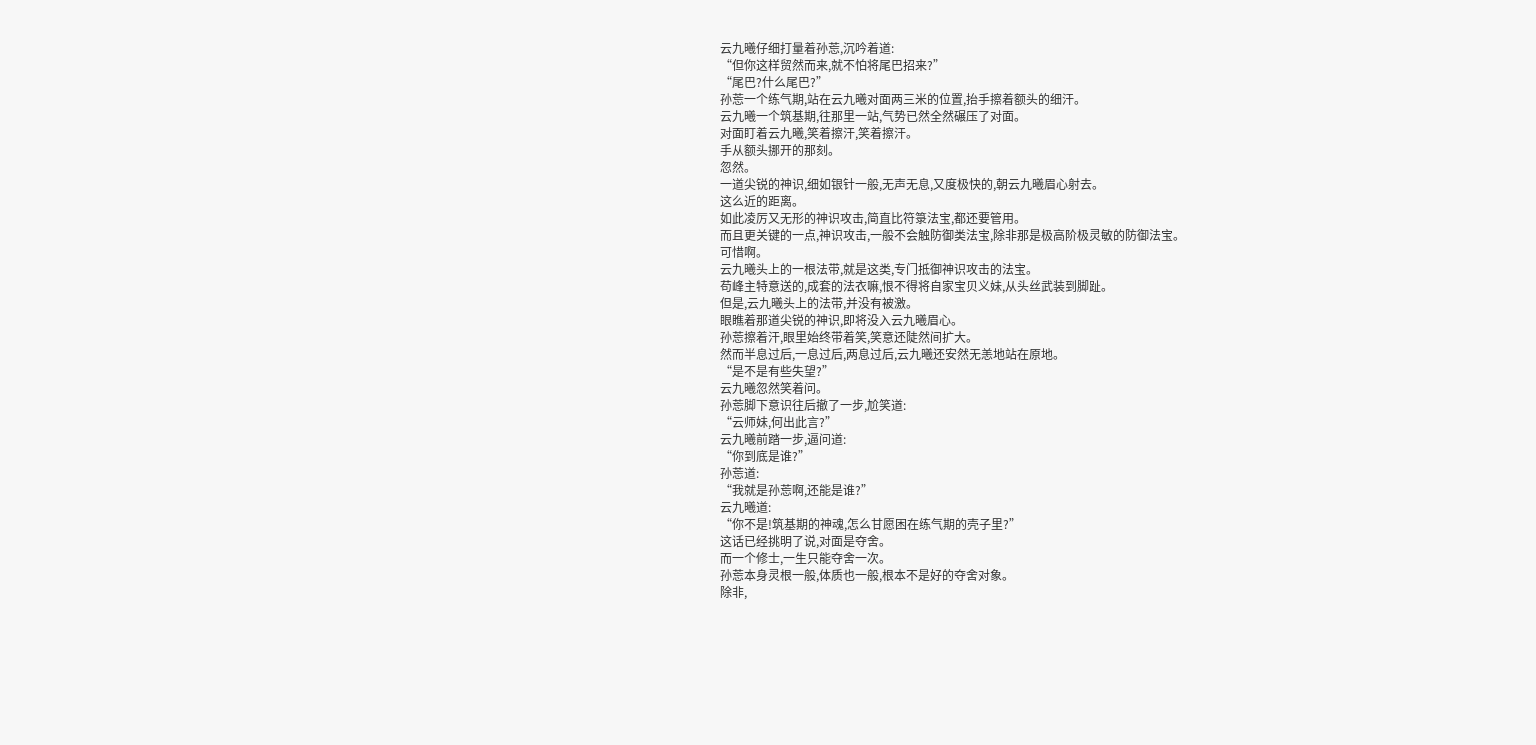云九曦仔细打量着孙莣,沉吟着道:
“但你这样贸然而来,就不怕将尾巴招来?”
“尾巴?什么尾巴?”
孙莣一个练气期,站在云九曦对面两三米的位置,抬手擦着额头的细汗。
云九曦一个筑基期,往那里一站,气势已然全然碾压了对面。
对面盯着云九曦,笑着擦汗,笑着擦汗。
手从额头挪开的那刻。
忽然。
一道尖锐的神识,细如银针一般,无声无息,又度极快的,朝云九曦眉心射去。
这么近的距离。
如此凌厉又无形的神识攻击,简直比符箓法宝,都还要管用。
而且更关键的一点,神识攻击,一般不会触防御类法宝,除非那是极高阶极灵敏的防御法宝。
可惜啊。
云九曦头上的一根法带,就是这类,专门抵御神识攻击的法宝。
苟峰主特意送的,成套的法衣嘛,恨不得将自家宝贝义妹,从头丝武装到脚趾。
但是,云九曦头上的法带,并没有被激。
眼瞧着那道尖锐的神识,即将没入云九曦眉心。
孙莣擦着汗,眼里始终带着笑,笑意还陡然间扩大。
然而半息过后,一息过后,两息过后,云九曦还安然无恙地站在原地。
“是不是有些失望?”
云九曦忽然笑着问。
孙莣脚下意识往后撤了一步,尬笑道:
“云师妹,何出此言?”
云九曦前踏一步,逼问道:
“你到底是谁?”
孙莣道:
“我就是孙莣啊,还能是谁?”
云九曦道:
“你不是!筑基期的神魂,怎么甘愿困在练气期的壳子里?”
这话已经挑明了说,对面是夺舍。
而一个修士,一生只能夺舍一次。
孙莣本身灵根一般,体质也一般,根本不是好的夺舍对象。
除非,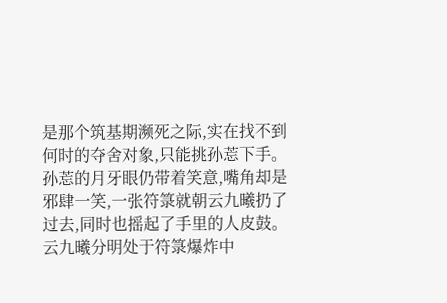是那个筑基期濒死之际,实在找不到何时的夺舍对象,只能挑孙莣下手。
孙莣的月牙眼仍带着笑意,嘴角却是邪肆一笑,一张符箓就朝云九曦扔了过去,同时也摇起了手里的人皮鼓。
云九曦分明处于符箓爆炸中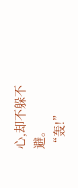心,却不躲不避。
“轰!”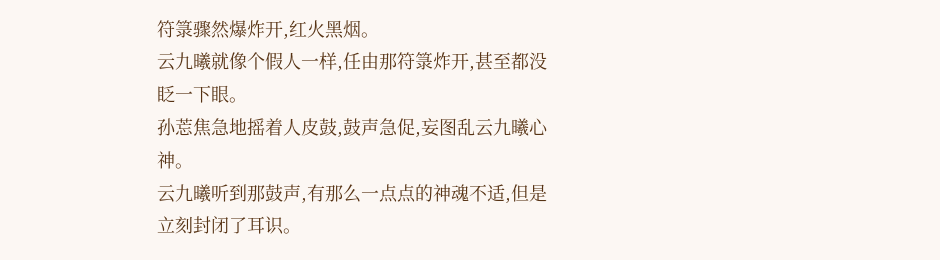符箓骤然爆炸开,红火黑烟。
云九曦就像个假人一样,任由那符箓炸开,甚至都没眨一下眼。
孙莣焦急地摇着人皮鼓,鼓声急促,妄图乱云九曦心神。
云九曦听到那鼓声,有那么一点点的神魂不适,但是立刻封闭了耳识。